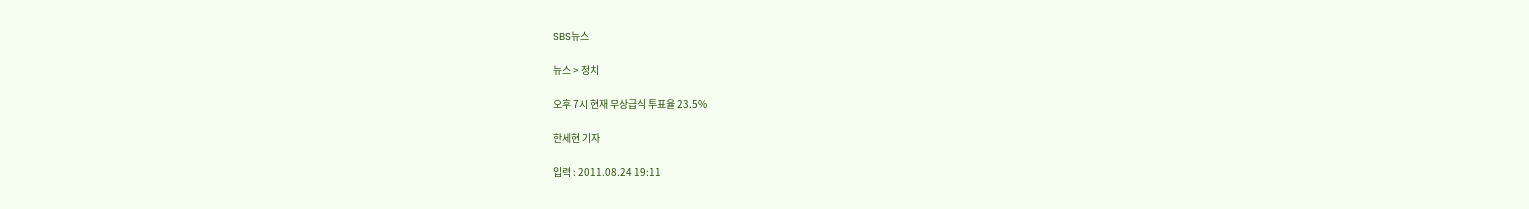SBS뉴스

뉴스 > 정치

오후 7시 현재 무상급식 투표율 23.5%

한세현 기자

입력 : 2011.08.24 19:11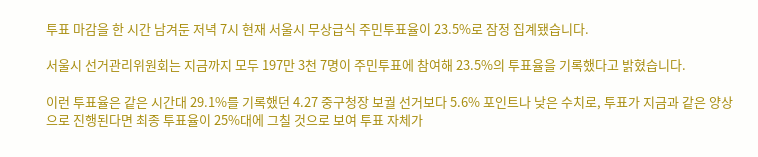투표 마감을 한 시간 남겨둔 저녁 7시 현재 서울시 무상급식 주민투표율이 23.5%로 잠정 집계됐습니다.

서울시 선거관리위원회는 지금까지 모두 197만 3천 7명이 주민투표에 참여해 23.5%의 투표율을 기록했다고 밝혔습니다.

이런 투표율은 같은 시간대 29.1%를 기록했던 4.27 중구청장 보궐 선거보다 5.6% 포인트나 낮은 수치로, 투표가 지금과 같은 양상으로 진행된다면 최종 투표율이 25%대에 그칠 것으로 보여 투표 자체가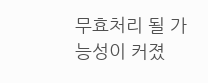무효처리 될 가능성이 커졌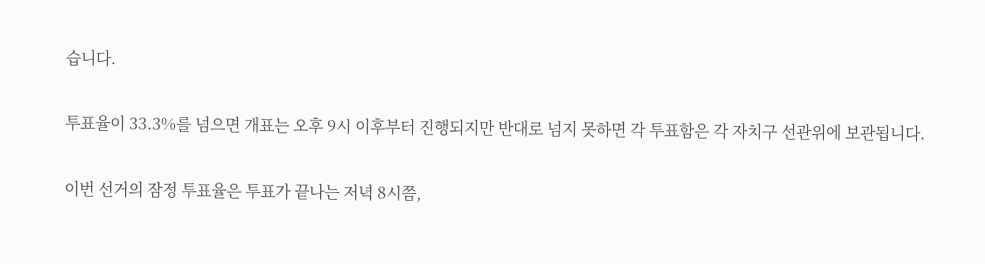습니다.

투표율이 33.3%를 넘으면 개표는 오후 9시 이후부터 진행되지만 반대로 넘지 못하면 각 투표함은 각 자치구 선관위에 보관됩니다.

이번 선거의 잠정 투표율은 투표가 끝나는 저녁 8시쯤,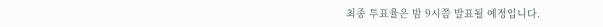최종 투표율은 밤 9시쯤 발표될 예정입니다.